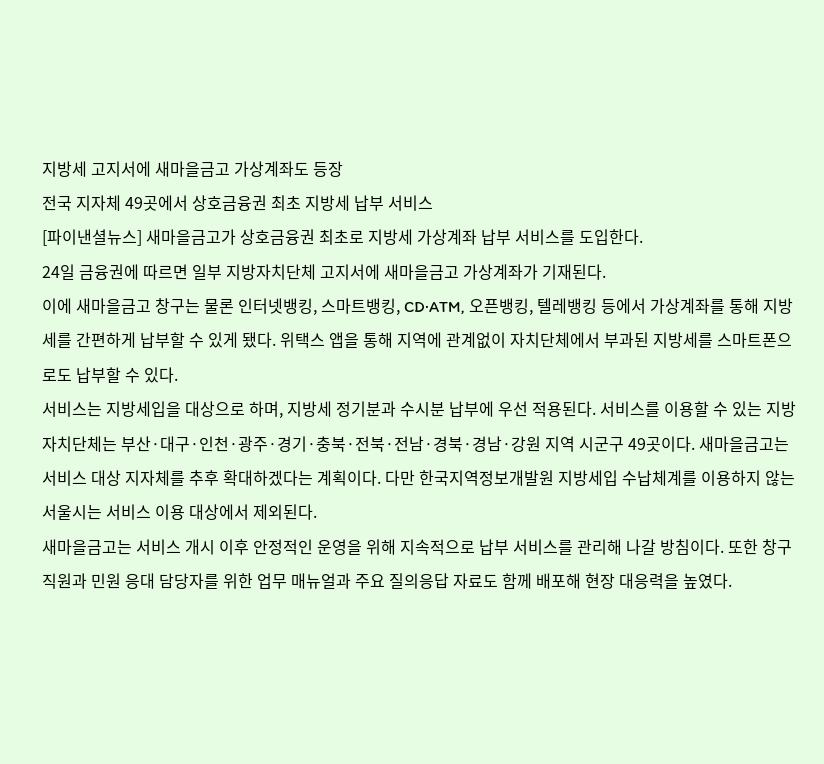지방세 고지서에 새마을금고 가상계좌도 등장
전국 지자체 49곳에서 상호금융권 최초 지방세 납부 서비스
[파이낸셜뉴스] 새마을금고가 상호금융권 최초로 지방세 가상계좌 납부 서비스를 도입한다.
24일 금융권에 따르면 일부 지방자치단체 고지서에 새마을금고 가상계좌가 기재된다.
이에 새마을금고 창구는 물론 인터넷뱅킹, 스마트뱅킹, CD·ATM, 오픈뱅킹, 텔레뱅킹 등에서 가상계좌를 통해 지방세를 간편하게 납부할 수 있게 됐다. 위택스 앱을 통해 지역에 관계없이 자치단체에서 부과된 지방세를 스마트폰으로도 납부할 수 있다.
서비스는 지방세입을 대상으로 하며, 지방세 정기분과 수시분 납부에 우선 적용된다. 서비스를 이용할 수 있는 지방자치단체는 부산·대구·인천·광주·경기·충북·전북·전남·경북·경남·강원 지역 시군구 49곳이다. 새마을금고는 서비스 대상 지자체를 추후 확대하겠다는 계획이다. 다만 한국지역정보개발원 지방세입 수납체계를 이용하지 않는 서울시는 서비스 이용 대상에서 제외된다.
새마을금고는 서비스 개시 이후 안정적인 운영을 위해 지속적으로 납부 서비스를 관리해 나갈 방침이다. 또한 창구 직원과 민원 응대 담당자를 위한 업무 매뉴얼과 주요 질의응답 자료도 함께 배포해 현장 대응력을 높였다.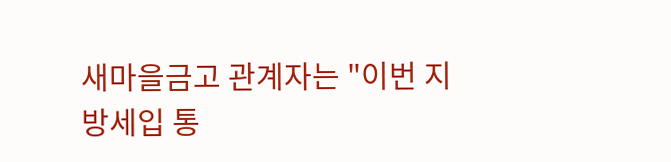새마을금고 관계자는 "이번 지방세입 통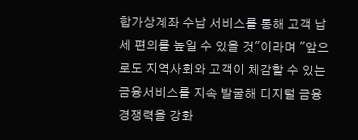합가상계좌 수납 서비스를 통해 고객 납세 편의를 높일 수 있을 것"이라며 "앞으로도 지역사회와 고객이 체감할 수 있는 금융서비스를 지속 발굴해 디지털 금융 경쟁력을 강화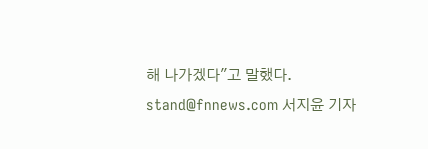해 나가겠다"고 말했다.
stand@fnnews.com 서지윤 기자